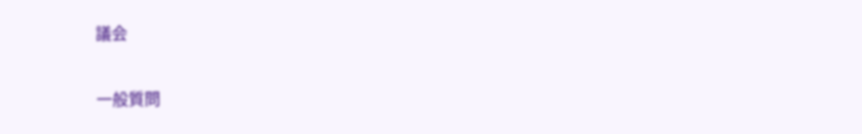議会

一般質問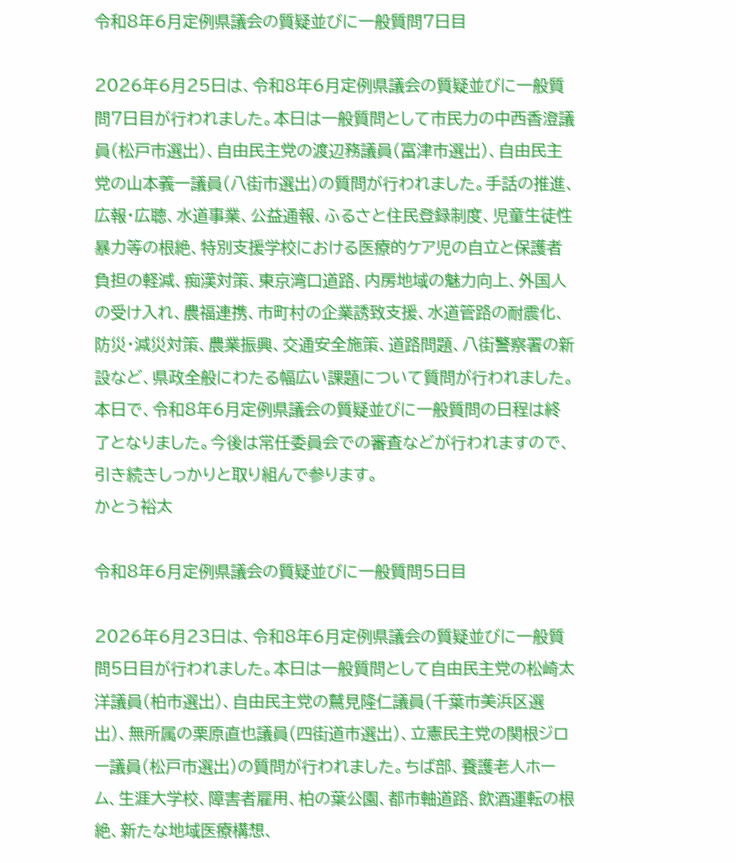令和8年6月定例県議会の質疑並びに一般質問7日目

2026年6月25日は、令和8年6月定例県議会の質疑並びに一般質問7日目が行われました。本日は一般質問として市民力の中西香澄議員(松戸市選出)、自由民主党の渡辺務議員(富津市選出)、自由民主党の山本義一議員(八街市選出)の質問が行われました。手話の推進、広報・広聴、水道事業、公益通報、ふるさと住民登録制度、児童生徒性暴力等の根絶、特別支援学校における医療的ケア児の自立と保護者負担の軽減、痴漢対策、東京湾口道路、内房地域の魅力向上、外国人の受け入れ、農福連携、市町村の企業誘致支援、水道管路の耐震化、防災・減災対策、農業振興、交通安全施策、道路問題、八街警察署の新設など、県政全般にわたる幅広い課題について質問が行われました。本日で、令和8年6月定例県議会の質疑並びに一般質問の日程は終了となりました。今後は常任委員会での審査などが行われますので、引き続きしっかりと取り組んで参ります。
かとう裕太

令和8年6月定例県議会の質疑並びに一般質問5日目

2026年6月23日は、令和8年6月定例県議会の質疑並びに一般質問5日目が行われました。本日は一般質問として自由民主党の松崎太洋議員(柏市選出)、自由民主党の鷲見隆仁議員(千葉市美浜区選出)、無所属の栗原直也議員(四街道市選出)、立憲民主党の関根ジロー議員(松戸市選出)の質問が行われました。ちば部、養護老人ホーム、生涯大学校、障害者雇用、柏の葉公園、都市軸道路、飲酒運転の根絶、新たな地域医療構想、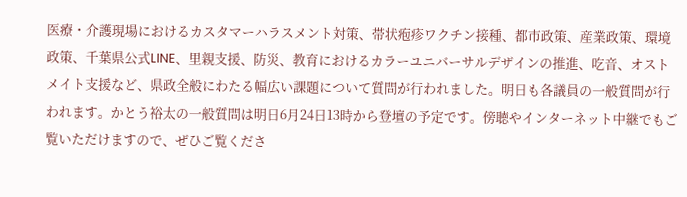医療・介護現場におけるカスタマーハラスメント対策、帯状疱疹ワクチン接種、都市政策、産業政策、環境政策、千葉県公式LINE、里親支援、防災、教育におけるカラーユニバーサルデザインの推進、吃音、オストメイト支援など、県政全般にわたる幅広い課題について質問が行われました。明日も各議員の一般質問が行われます。かとう裕太の一般質問は明日6月24日13時から登壇の予定です。傍聴やインターネット中継でもご覧いただけますので、ぜひご覧くださ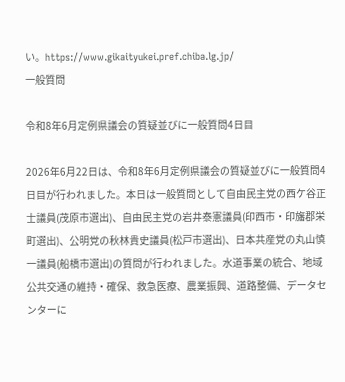い。https://www.gikaityukei.pref.chiba.lg.jp/
一般質問

令和8年6月定例県議会の質疑並びに一般質問4日目

2026年6月22日は、令和8年6月定例県議会の質疑並びに一般質問4日目が行われました。本日は一般質問として自由民主党の西ケ谷正士議員(茂原市選出)、自由民主党の岩井泰憲議員(印西市・印旛郡栄町選出)、公明党の秋林貴史議員(松戸市選出)、日本共産党の丸山慎一議員(船橋市選出)の質問が行われました。水道事業の統合、地域公共交通の維持・確保、救急医療、農業振興、道路整備、データセンターに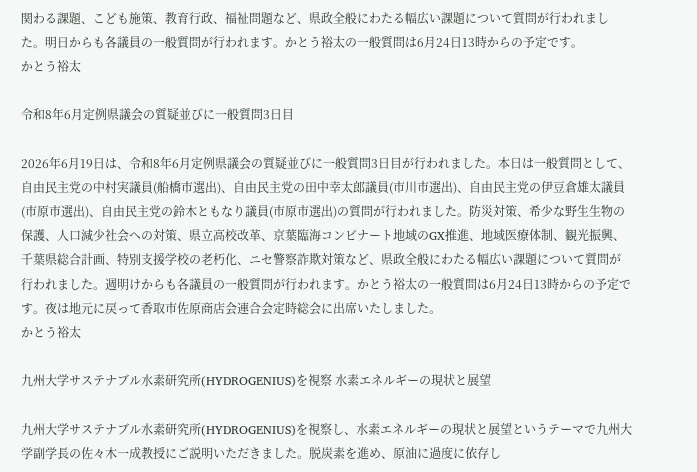関わる課題、こども施策、教育行政、福祉問題など、県政全般にわたる幅広い課題について質問が行われました。明日からも各議員の一般質問が行われます。かとう裕太の一般質問は6月24日13時からの予定です。
かとう裕太

令和8年6月定例県議会の質疑並びに一般質問3日目

2026年6月19日は、令和8年6月定例県議会の質疑並びに一般質問3日目が行われました。本日は一般質問として、自由民主党の中村実議員(船橋市選出)、自由民主党の田中幸太郎議員(市川市選出)、自由民主党の伊豆倉雄太議員(市原市選出)、自由民主党の鈴木ともなり議員(市原市選出)の質問が行われました。防災対策、希少な野生生物の保護、人口減少社会への対策、県立高校改革、京葉臨海コンビナート地域のGX推進、地域医療体制、観光振興、千葉県総合計画、特別支援学校の老朽化、ニセ警察詐欺対策など、県政全般にわたる幅広い課題について質問が行われました。週明けからも各議員の一般質問が行われます。かとう裕太の一般質問は6月24日13時からの予定です。夜は地元に戻って香取市佐原商店会連合会定時総会に出席いたしました。
かとう裕太

九州大学サステナブル水素研究所(HYDROGENIUS)を視察 水素エネルギーの現状と展望

九州大学サステナブル水素研究所(HYDROGENIUS)を視察し、水素エネルギーの現状と展望というテーマで九州大学副学長の佐々木一成教授にご説明いただきました。脱炭素を進め、原油に過度に依存し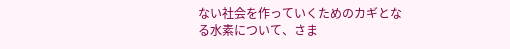ない社会を作っていくためのカギとなる水素について、さま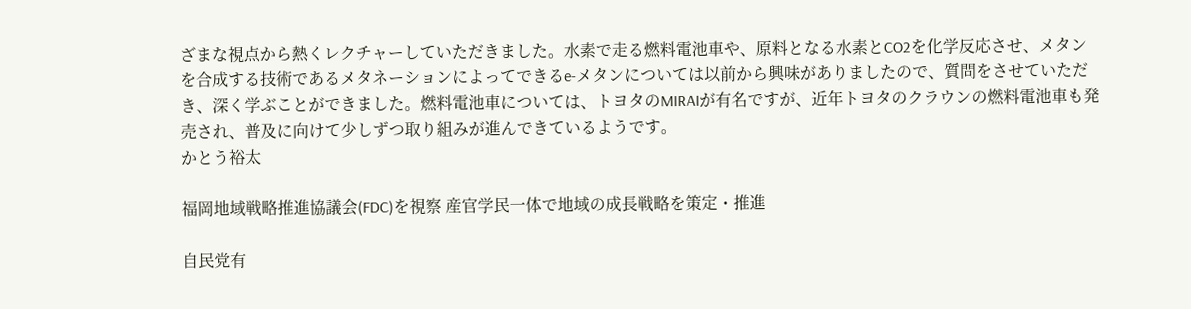ざまな視点から熱くレクチャーしていただきました。水素で走る燃料電池車や、原料となる水素とCO2を化学反応させ、メタンを合成する技術であるメタネーションによってできるe-メタンについては以前から興味がありましたので、質問をさせていただき、深く学ぶことができました。燃料電池車については、トヨタのMIRAIが有名ですが、近年トヨタのクラウンの燃料電池車も発売され、普及に向けて少しずつ取り組みが進んできているようです。
かとう裕太

福岡地域戦略推進協議会(FDC)を視察 産官学民一体で地域の成長戦略を策定・推進

自民党有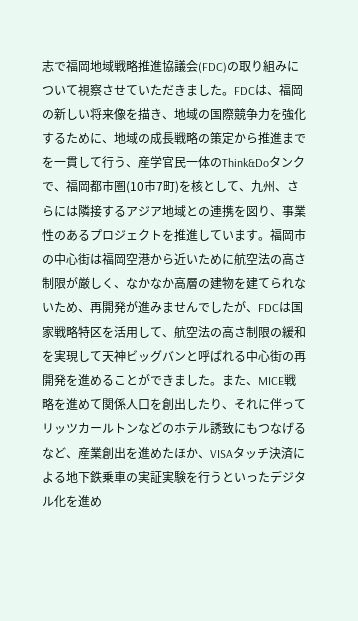志で福岡地域戦略推進協議会(FDC)の取り組みについて視察させていただきました。FDCは、福岡の新しい将来像を描き、地域の国際競争力を強化するために、地域の成長戦略の策定から推進までを一貫して行う、産学官民一体のThink&Doタンクで、福岡都市圏(10市7町)を核として、九州、さらには隣接するアジア地域との連携を図り、事業性のあるプロジェクトを推進しています。福岡市の中心街は福岡空港から近いために航空法の高さ制限が厳しく、なかなか高層の建物を建てられないため、再開発が進みませんでしたが、FDCは国家戦略特区を活用して、航空法の高さ制限の緩和を実現して天神ビッグバンと呼ばれる中心街の再開発を進めることができました。また、MICE戦略を進めて関係人口を創出したり、それに伴ってリッツカールトンなどのホテル誘致にもつなげるなど、産業創出を進めたほか、VISAタッチ決済による地下鉄乗車の実証実験を行うといったデジタル化を進め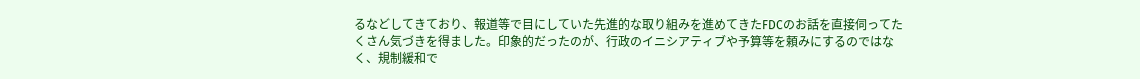るなどしてきており、報道等で目にしていた先進的な取り組みを進めてきたFDCのお話を直接伺ってたくさん気づきを得ました。印象的だったのが、行政のイニシアティブや予算等を頼みにするのではなく、規制緩和で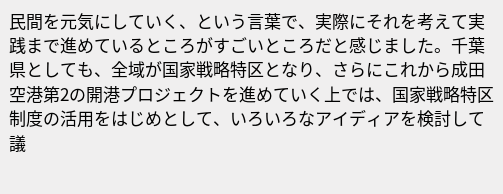民間を元気にしていく、という言葉で、実際にそれを考えて実践まで進めているところがすごいところだと感じました。千葉県としても、全域が国家戦略特区となり、さらにこれから成田空港第2の開港プロジェクトを進めていく上では、国家戦略特区制度の活用をはじめとして、いろいろなアイディアを検討して議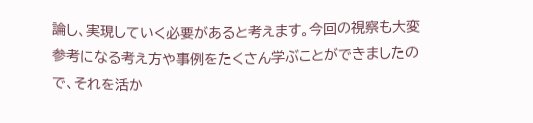論し、実現していく必要があると考えます。今回の視察も大変参考になる考え方や事例をたくさん学ぶことができましたので、それを活か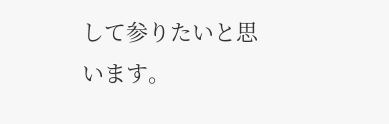して参りたいと思います。